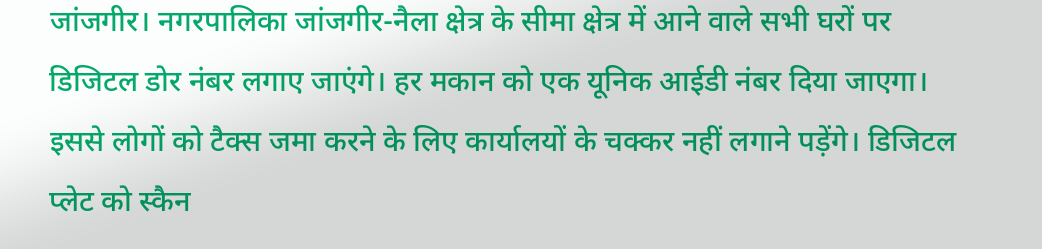जांजगीर। नगरपालिका जांजगीर-नैला क्षेत्र के सीमा क्षेत्र में आने वाले सभी घरों पर डिजिटल डोर नंबर लगाए जाएंगे। हर मकान को एक यूनिक आईडी नंबर दिया जाएगा। इससे लोगों को टैक्स जमा करने के लिए कार्यालयों के चक्कर नहीं लगाने पड़ेंगे। डिजिटल प्लेट को स्कैन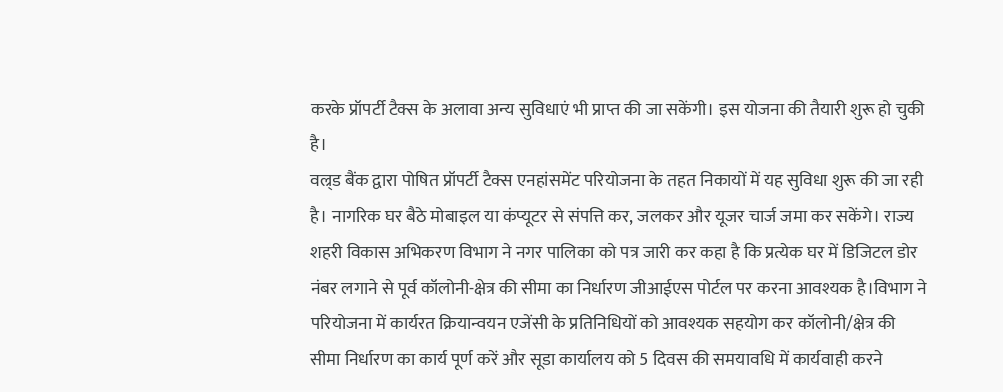करके प्रॉपर्टी टैक्स के अलावा अन्य सुविधाएं भी प्राप्त की जा सकेंगी। इस योजना की तैयारी शुरू हो चुकी है।
वल्र्ड बैंक द्वारा पोषित प्रॉपर्टी टैक्स एनहांसमेंट परियोजना के तहत निकायों में यह सुविधा शुरू की जा रही है। नागरिक घर बैठे मोबाइल या कंप्यूटर से संपत्ति कर, जलकर और यूजर चार्ज जमा कर सकेंगे। राज्य शहरी विकास अभिकरण विभाग ने नगर पालिका को पत्र जारी कर कहा है कि प्रत्येक घर में डिजिटल डोर नंबर लगाने से पूर्व कॉलोनी-क्षेत्र की सीमा का निर्धारण जीआईएस पोर्टल पर करना आवश्यक है।विभाग ने परियोजना में कार्यरत क्रियान्वयन एजेंसी के प्रतिनिधियों को आवश्यक सहयोग कर कॉलोनी/क्षेत्र की सीमा निर्धारण का कार्य पूर्ण करें और सूडा कार्यालय को 5 दिवस की समयावधि में कार्यवाही करने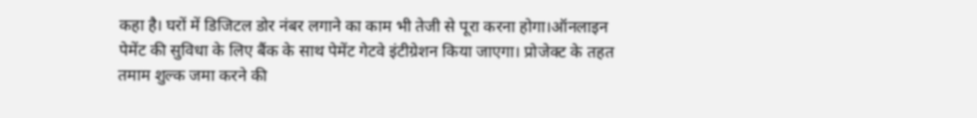कहा है। घरों में डिजिटल डोर नंबर लगाने का काम भी तेजी से पूरा करना होगा।ऑनलाइन पेमेंट की सुविधा के लिए बैंक के साथ पेमेंट गेटवे इंटीग्रेशन किया जाएगा। प्रोजेक्ट के तहत तमाम शुल्क जमा करने की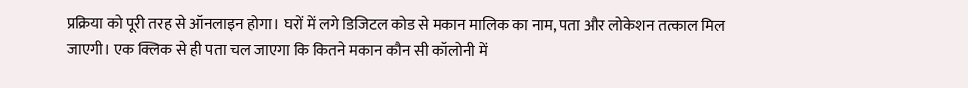प्रक्रिया को पूरी तरह से ऑनलाइन होगा। घरों में लगे डिजिटल कोड से मकान मालिक का नाम, पता और लोकेशन तत्काल मिल जाएगी। एक क्लिक से ही पता चल जाएगा कि कितने मकान कौन सी कॉलोनी में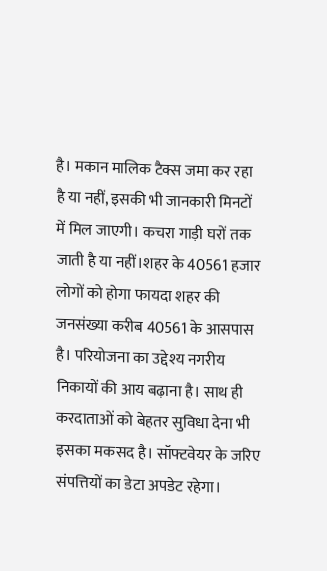है। मकान मालिक टैक्स जमा कर रहा है या नहीं, इसकी भी जानकारी मिनटों में मिल जाएगी। कचरा गाड़ी घरों तक जाती है या नहीं।शहर के 40561 हजार लोगों को होगा फायदा शहर की जनसंख्या करीब 40561 के आसपास है। परियोजना का उद्देश्य नगरीय निकायों की आय बढ़ाना है। साथ ही करदाताओं को बेहतर सुविधा देना भी इसका मकसद है। सॉफ्टवेयर के जरिए संपत्तियों का डेटा अपडेट रहेगा।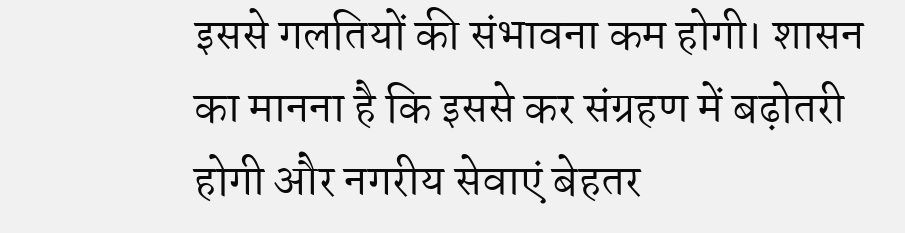इससे गलतियों की संभावना कम होगी। शासन का मानना है कि इससे कर संग्रहण में बढ़ोतरी होगी और नगरीय सेवाएं बेहतर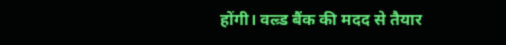होंगी। वल्र्ड बैंक की मदद से तैयार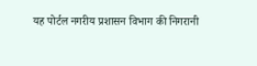यह पोर्टल नगरीय प्रशासन विभाग की निगरानी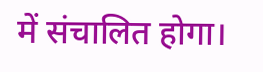में संचालित होगा।